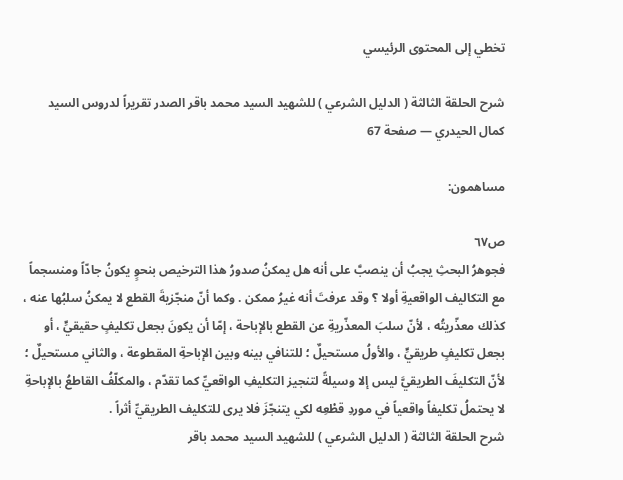تخطي إلى المحتوى الرئيسي

شرح الحلقة الثالثة ( الدليل الشرعي ) للشهيد السيد محمد باقر الصدر تقريراً لدروس السيد كمال الحيدري — صفحة 67

مساهمون:

ص٦٧
فجوهرُ البحثِ يجبُ أن ينصبَّ على أنه هل يمكنُ صدورُ هذا الترخيص بنحوٍ يكونُ جادّاً ومنسجماً مع التكاليف الواقعيةِ أولا ؟ وقد عرفتَ أنه غيرُ ممكن . وكما أنّ منجّزيةَ القطع لا يمكنُ سلبُها عنه ، كذلك معذّريتُه ، لأنّ سلبَ المعذّريةِ عن القطع بالإباحة ، إمّا أن يكونَ بجعل تكليفٍ حقيقيٍّ ، أو بجعل تكليفٍ طريقيٍّ ، والأولُ مستحيلٌ ؛ للتنافي بينه وبين الإباحةِ المقطوعة ، والثاني مستحيلٌ ؛ لأنّ التكليفَ الطريقيَّ ليس إلا وسيلةً لتنجيز التكليفِ الواقعيِّ كما تقدّم ، والمكلّفُ القاطعُ بالإباحةِ لا يحتملُ تكليفاً واقعياً في موردِ قطْعِه لكي يتنجّزَ فلا يرى للتكليف الطريقيِّ أثراً .
شرح الحلقة الثالثة ( الدليل الشرعي ) للشهيد السيد محمد باقر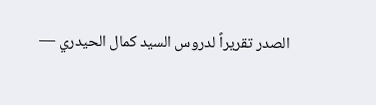الصدر تقريراً لدروس السيد كمال الحيدري —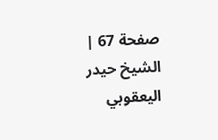صفحة 67 | الشيخ حيدر اليعقوبي